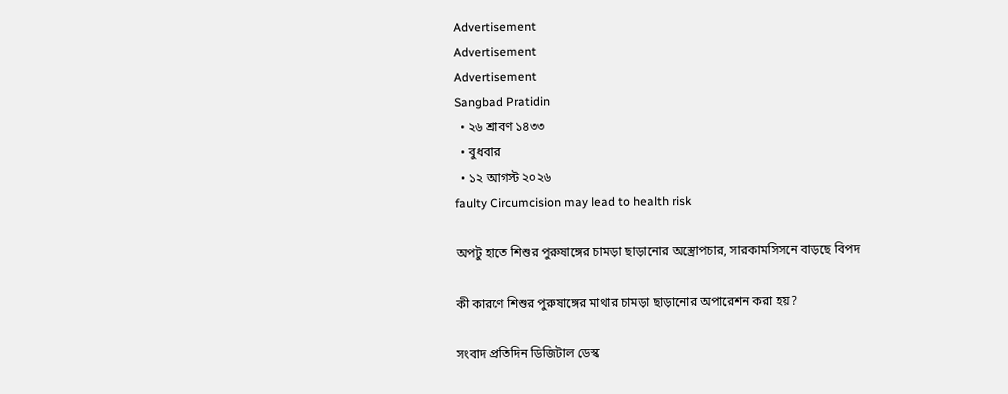Advertisement
Advertisement
Advertisement
Sangbad Pratidin
  • ২৬ শ্রাবণ ১৪৩৩
  • বুধবার
  • ১২ আগস্ট ২০২৬
faulty Circumcision may lead to health risk

অপটু হাতে শিশুর পুরুষাঙ্গের চামড়া ছাড়ানোর অস্ত্রোপচার, সারকামসিসনে বাড়ছে বিপদ

কী কারণে শিশুর পুরুষাঙ্গের মাথার চামড়া ছাড়ানোর অপারেশন করা হয়?

সংবাদ প্রতিদিন ডিজিটাল ডেস্ক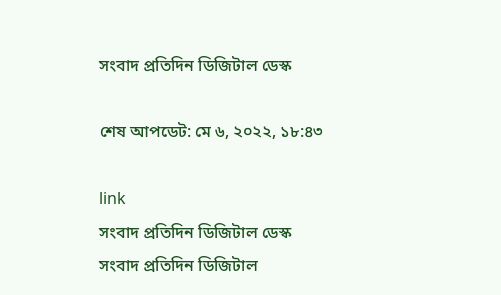সংবাদ প্রতিদিন ডিজিটাল ডেস্ক

শেষ আপডেট: মে ৬, ২০২২, ১৮:৪৩

link
সংবাদ প্রতিদিন ডিজিটাল ডেস্ক
সংবাদ প্রতিদিন ডিজিটাল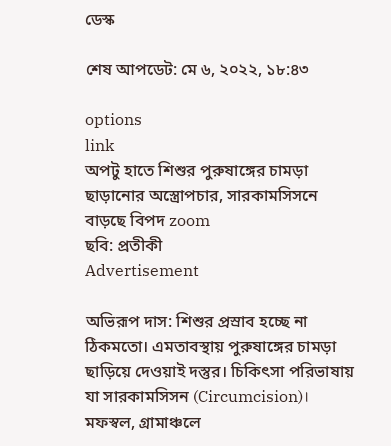ডেস্ক

শেষ আপডেট: মে ৬, ২০২২, ১৮:৪৩

options
link
অপটু হাতে শিশুর পুরুষাঙ্গের চামড়া ছাড়ানোর অস্ত্রোপচার, সারকামসিসনে বাড়ছে বিপদ zoom
ছবি: প্রতীকী
Advertisement

অভিরূপ দাস: শিশুর প্রস্রাব হচ্ছে না ঠিকমতো। এমতাবস্থায় পুরুষাঙ্গের চামড়া ছাড়িয়ে দেওয়াই দস্তুর। চিকিৎসা পরিভাষায় যা সারকামসিসন (Circumcision)। মফস্বল, গ্রামাঞ্চলে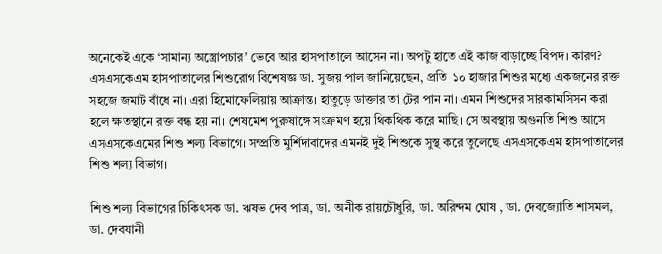অনেকেই একে ‘সামান্য অস্ত্রোপচার’ ভেবে আর হাসপাতালে আসেন না। অপটু হাতে এই কাজ বাড়াচ্ছে বিপদ। কারণ? এসএসকেএম হাসপাতালের শিশুরোগ বিশেষজ্ঞ ডা. সুজয় পাল জানিয়েছেন, প্রতি  ১০ হাজার শিশুর মধ্যে একজনের রক্ত সহজে জমাট বাঁধে না। এরা হিমোফেলিয়ায় আক্রান্ত। হাতুড়ে ডাক্তার তা টের পান না। এমন শিশুদের সারকামসিসন করা হলে ক্ষতস্থানে রক্ত বন্ধ হয় না। শেষমেশ পুরুষাঙ্গে সংক্রমণ হয়ে থিকথিক করে মাছি। সে অবস্থায় অগুনতি শিশু আসে এসএসকেএমের শিশু শল্য বিভাগে। সম্প্রতি মুর্শিদাবাদের এমনই দুই শিশুকে সুস্থ করে তুলেছে এসএসকেএম হাসপাতালের শিশু শল্য বিভাগ।

শিশু শল্য বিভাগের চিকিৎসক ডা. ঋষভ দেব পাত্র, ডা. অনীক রায়চৌধুরি, ডা. অরিন্দম ঘোষ , ডা. দেবজ্যোতি শাসমল, ডা. দেবযানী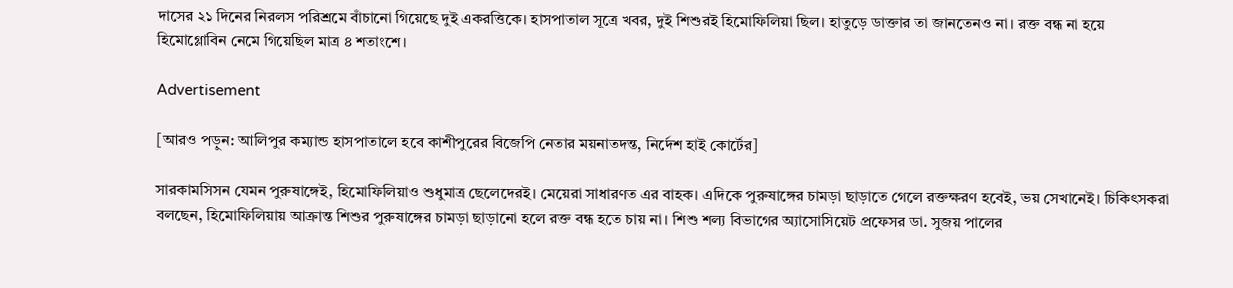দাসের ২১ দিনের নিরলস পরিশ্রমে বাঁচানো গিয়েছে দুই একরত্তিকে। হাসপাতাল সূত্রে খবর, দুই শিশুরই হিমোফিলিয়া ছিল। হাতুড়ে ডাক্তার তা জানতেনও না। রক্ত বন্ধ না হয়ে হিমোগ্লোবিন নেমে গিয়েছিল মাত্র ৪ শতাংশে।

Advertisement

[আরও পড়ুন: আলিপুর কম্যান্ড হাসপাতালে হবে কাশীপুরের বিজেপি নেতার ময়নাতদন্ত, নির্দেশ হাই কোর্টের]

সারকামসিসন যেমন পুরুষাঙ্গেই, হিমোফিলিয়াও শুধুমাত্র ছেলেদেরই। মেয়েরা সাধারণত এর বাহক। এদিকে পুরুষাঙ্গের চামড়া ছাড়াতে গেলে রক্তক্ষরণ হবেই, ভয় সেখানেই। চিকিৎসকরা বলছেন, হিমোফিলিয়ায় আক্রান্ত শিশুর পুরুষাঙ্গের চামড়া ছাড়ানো হলে রক্ত বন্ধ হতে চায় না। শিশু শল্য বিভাগের অ্যাসোসিয়েট প্রফেসর ডা. সুজয় পালের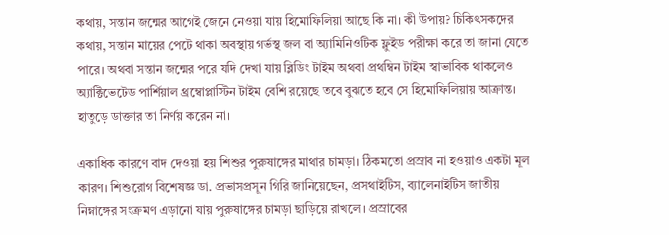কথায়, সন্তান জন্মের আগেই জেনে নেওয়া যায় হিমোফিলিয়া আছে কি না। কী উপায়? চিকিৎসকদের কথায়, সন্তান মায়ের পেটে থাকা অবস্থায় গর্ভস্থ জল বা অ্যামিনিওটিক ফ্লুইড পরীক্ষা করে তা জানা যেতে পারে। অথবা সন্তান জন্মের পরে যদি দেখা যায় ব্লিডিং টাইম অথবা প্রথম্বিন টাইম স্বাভাবিক থাকলেও অ্যাক্টিভেটেড পার্শিয়াল থ্রম্বোপ্লাস্টিন টাইম বেশি রয়েছে তবে বুঝতে হবে সে হিমোফিলিয়ায় আক্রান্ত। হাতুড়ে ডাক্তার তা নির্ণয় করেন না।

একাধিক কারণে বাদ দেওয়া হয় শিশুর পুরুষাঙ্গের মাথার চামড়া। ঠিকমতো প্রস্রাব না হওয়াও একটা মূল কারণ। শিশুরোগ বিশেষজ্ঞ ডা. প্রভাসপ্রসূন গিরি জানিয়েছেন, প্রসথাইটিস, ব্যালেনাইটিস জাতীয় নিম্নাঙ্গের সংক্রমণ এড়ানো যায় পুরুষাঙ্গের চামড়া ছাড়িয়ে রাখলে। প্রস্রাবের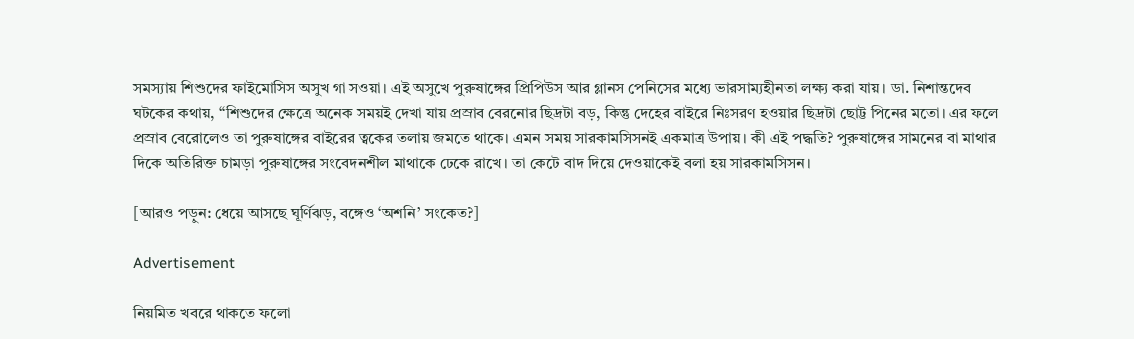সমস্যায় শিশুদের ফাইমোসিস অসুখ গা সওয়া। এই অসুখে পুরুষাঙ্গের প্রিপিউস আর গ্লানস পেনিসের মধ্যে ভারসাম্যহীনতা লক্ষ্য করা যায়। ডা. নিশান্তদেব ঘটকের কথায়, “শিশুদের ক্ষেত্রে অনেক সময়ই দেখা যায় প্রস্রাব বেরনোর ছিদ্রটা বড়, কিন্তু দেহের বাইরে নিঃসরণ হওয়ার ছিদ্রটা ছোট্ট পিনের মতো। এর ফলে প্রস্রাব বেরোলেও তা পুরুষাঙ্গের বাইরের ত্বকের তলায় জমতে থাকে। এমন সময় সারকামসিসনই একমাত্র উপায়। কী এই পদ্ধতি? পুরুষাঙ্গের সামনের বা মাথার দিকে অতিরিক্ত চামড়া পুরুষাঙ্গের সংবেদনশীল মাথাকে ঢেকে রাখে। তা কেটে বাদ দিয়ে দেওয়াকেই বলা হয় সারকামসিসন।

[আরও পড়ুন: ধেয়ে আসছে ঘূর্ণিঝড়, বঙ্গেও ‘অশনি’ সংকেত?]

Advertisement

নিয়মিত খবরে থাকতে ফলো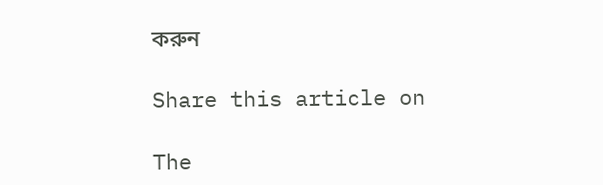করুন

Share this article on

The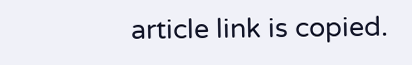article link is copied.